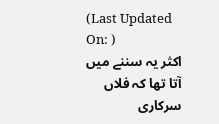(Last Updated On: )
اکثر یہ سننے میں آتا تھا کہ فلاں سرکاری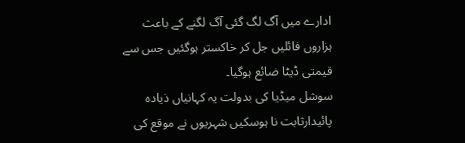ادارے میں آگ لگ گئی آگ لگنے کے باعث ہزاروں فائلیں جل کر خاکستر ہوگئیں جس سے قیمتی ڈیٹا ضائع ہوگیا۔
سوشل میڈیا کی بدولت یہ کہانیاں ذیادہ پائیدارثابت نا ہوسکیں شہریوں نے موقع کی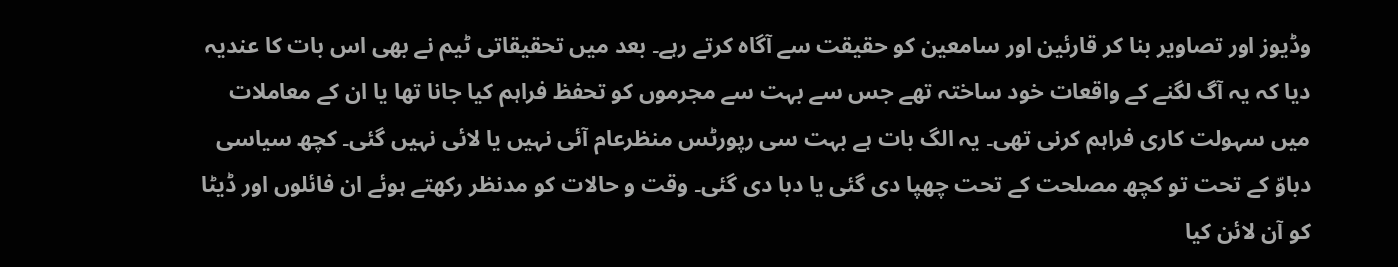وڈیوز اور تصاویر بنا کر قارئین اور سامعین کو حقیقت سے آگاہ کرتے رہے۔ بعد میں تحقیقاتی ٹیم نے بھی اس بات کا عندیہ دیا کہ یہ آگ لگنے کے واقعات خود ساختہ تھے جس سے بہت سے مجرموں کو تحفظ فراہم کیا جانا تھا یا ان کے معاملات میں سہولت کاری فراہم کرنی تھی۔ یہ الگ بات ہے بہت سی رپورٹس منظرعام آئی نہیں یا لائی نہیں گئی۔ کچھ سیاسی دباوّ کے تحت تو کچھ مصلحت کے تحت چھپا دی گئی یا دبا دی گئی۔ وقت و حالات کو مدنظر رکھتے ہوئے ان فائلوں اور ڈیٹا کو آن لائن کیا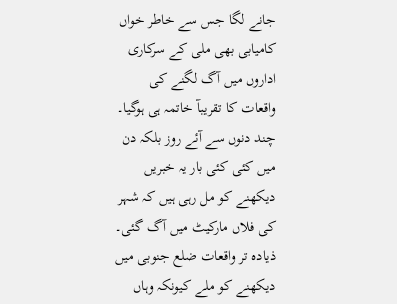جانے لگا جس سے خاطر خواں کامیابی بھی ملی کے سرکاری اداروں میں آگ لگنے کی واقعات کا تقریبآ خاتمہ ہی ہوگیا۔
چند دنوں سے آئے روز بلکہ دن میں کئی کئی بار یہ خبریں دیکھنے کو مل رہی ہیں کہ شہر کی فلاں مارکیٹ میں آگ گئی۔ ذیادہ تر واقعات ضلع جنوبی میں دیکھنے کو ملے کیونکہ وہاں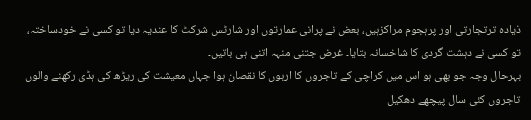ذیادہ ترتجارتی اور پرہجوم مراکزہیں، بعض نے پرانی عمارتوں اور شارٹس شرکٹ کا عندیہ دیا تو کسی نے خودساختہ، تو کسی نے دہشت گردی کا شاخسانہ بتایا۔ غرض جتنی منہہ اتنی ہی باتیں۔
بہرحال وجہ جو بھی ہو اس میں کراچی کے تاجروں کا اربوں کا نقصان ہوا جہاں معیشت کی ریڑھ کی ہڈی رکھنے والوں تاجروں کئی سال پیچھے دھکیل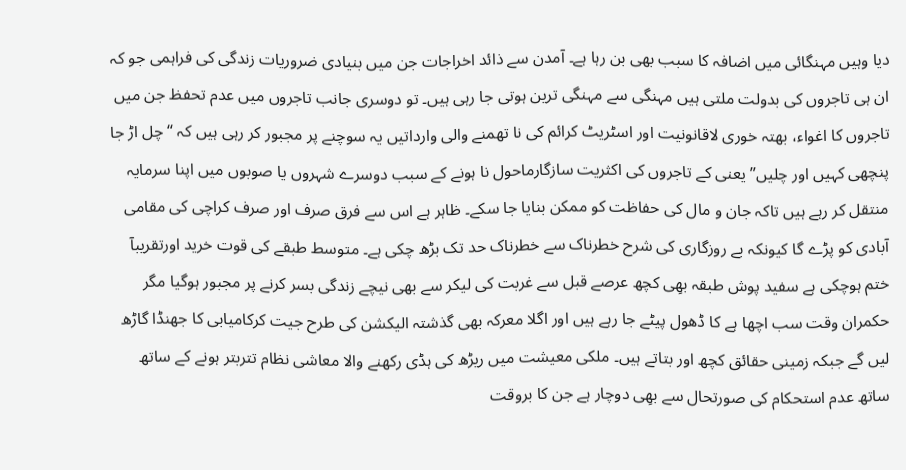دیا وہیں مہنگائی میں اضافہ کا سبب بھی بن رہا ہے۔ آمدن سے ذائد اخراجات جن میں بنیادی ضروریات زندگی کی فراہمی جو کہ ان ہی تاجروں کی بدولت ملتی ہیں مہنگی سے مہنگی ترین ہوتی جا رہی ہیں۔ تو دوسری جانب تاجروں میں عدم تحفظ جن میں تاجروں کا اغواء، بھتہ خوری لاقانونیت اور اسٹریٹ کرائم کی نا تھمنے والی وارداتیں یہ سوچنے پر مجبور کر رہی ہیں کہ “چل اڑ جا پنچھی کہیں اور چلیں” یعنی کے تاجروں کی اکثریت سازگارماحول نا ہونے کے سبب دوسرے شہروں یا صوبوں میں اپنا سرمایہ منتقل کر رہے ہیں تاکہ جان و مال کی حفاظت کو ممکن بنایا جا سکے۔ ظاہر ہے اس سے فرق صرف اور صرف کراچی کی مقامی آبادی کو پڑے گا کیونکہ بے روزگاری کی شرح خطرناک سے خطرناک حد تک بڑھ چکی ہے۔ متوسط طبقے کی قوت خرید اورتقریبآ ختم ہوچکی ہے سفید پوش طبقہ بھِی کچھ عرصے قبل سے غربت کی لیکر سے بھی نیچے زندگی بسر کرنے پر مجبور ہوگیا مگر حکمران وقت سب اچھا ہے کا ڈھول پیٹے جا رہے ہیں اور اگلا معرکہ بھی گذشتہ الیکشن کی طرح جیت کرکامیابی کا جھنڈا گاڑھ لیں گے جبکہ زمینی حقائق کچھ اور بتاتے ہیں۔ ملکی معیشت میں ریڑھ کی ہڈی رکھنے والا معاشی نظام تتربتر ہونے کے ساتھ ساتھ عدم استحکام کی صورتحال سے بھِی دوچار ہے جن کا بروقت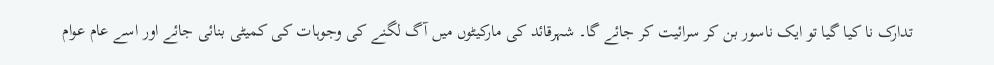تدارک نا کیا گیا تو ایک ناسور بن کر سرائیت کر جائے گا۔ شہرقائد کی مارکیٹوں میں آگ لگنے کی وجوہات کی کمیٹی بنائی جائے اور اسے عام عوام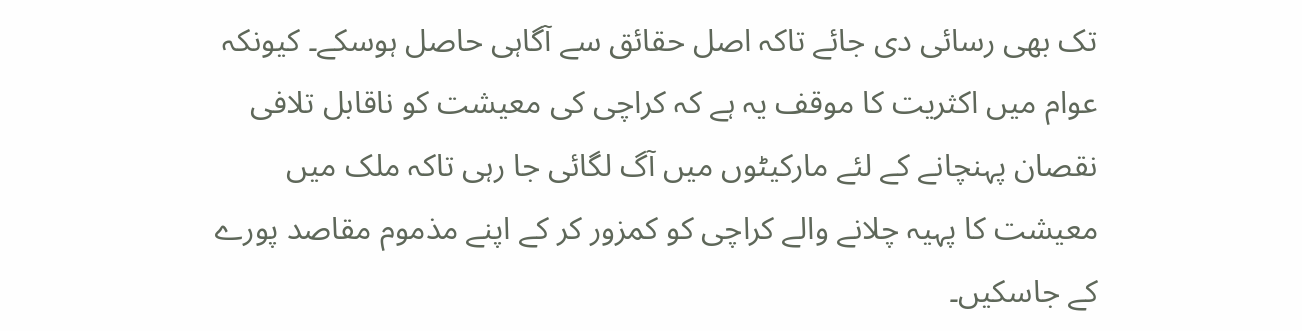تک بھی رسائی دی جائے تاکہ اصل حقائق سے آگاہی حاصل ہوسکے۔ کیونکہ عوام میں اکثریت کا موقف یہ ہے کہ کراچی کی معیشت کو ناقابل تلافی نقصان پہنچانے کے لئے مارکیٹوں میں آگ لگائی جا رہی تاکہ ملک میں معیشت کا پہیہ چلانے والے کراچی کو کمزور کر کے اپنے مذموم مقاصد پورے کے جاسکیں۔